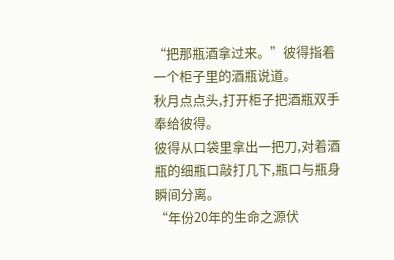“把那瓶酒拿过来。”彼得指着一个柜子里的酒瓶说道。
秋月点点头,打开柜子把酒瓶双手奉给彼得。
彼得从口袋里拿出一把刀,对着酒瓶的细瓶口敲打几下,瓶口与瓶身瞬间分离。
“年份20年的生命之源伏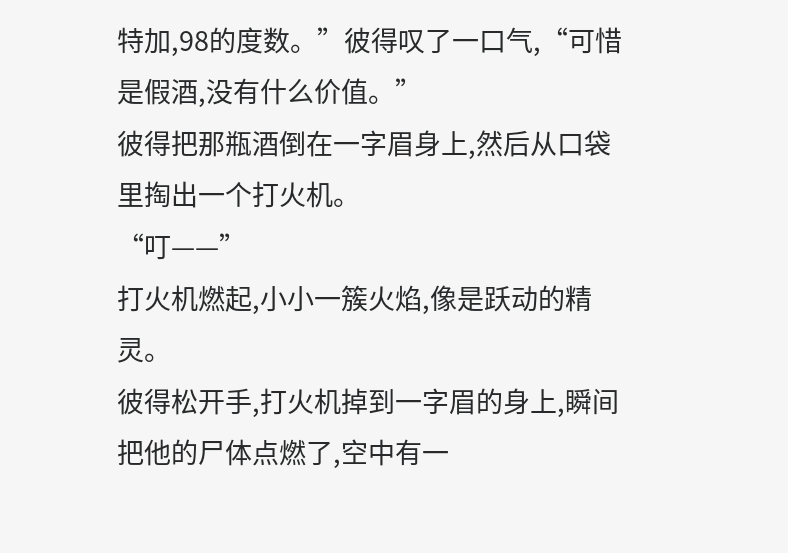特加,98的度数。”彼得叹了一口气,“可惜是假酒,没有什么价值。”
彼得把那瓶酒倒在一字眉身上,然后从口袋里掏出一个打火机。
“叮——”
打火机燃起,小小一簇火焰,像是跃动的精灵。
彼得松开手,打火机掉到一字眉的身上,瞬间把他的尸体点燃了,空中有一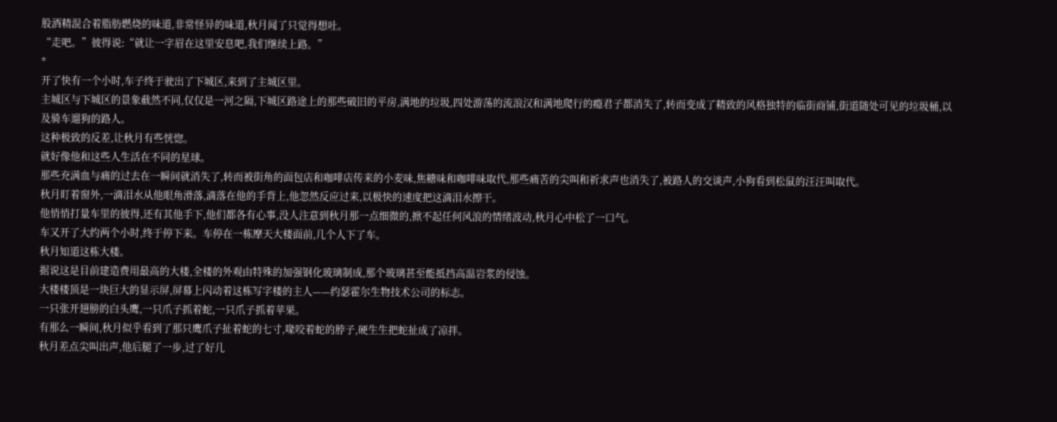股酒精混合着脂肪燃烧的味道,非常怪异的味道,秋月闻了只觉得想吐。
“走吧。”彼得说:“就让一字眉在这里安息吧,我们继续上路。”
*
开了快有一个小时,车子终于驶出了下城区,来到了主城区里。
主城区与下城区的景象截然不同,仅仅是一河之隔,下城区路途上的那些破旧的平房,满地的垃圾,四处游荡的流浪汉和满地爬行的瘾君子都消失了,转而变成了精致的风格独特的临街商铺,街道随处可见的垃圾桶,以及骑车遛狗的路人。
这种极致的反差,让秋月有些恍惚。
就好像他和这些人生活在不同的星球。
那些充满血与痛的过去在一瞬间就消失了,转而被街角的面包店和咖啡店传来的小麦味,焦糖味和咖啡味取代,那些痛苦的尖叫和祈求声也消失了,被路人的交谈声,小狗看到松鼠的汪汪叫取代。
秋月盯着窗外,一滴泪水从他眼角滑落,滴落在他的手背上,他忽然反应过来,以极快的速度把这滴泪水擦干。
他悄悄打量车里的彼得,还有其他手下,他们都各有心事,没人注意到秋月那一点细微的,掀不起任何风浪的情绪波动,秋月心中松了一口气。
车又开了大约两个小时,终于停下来。车停在一栋摩天大楼面前,几个人下了车。
秋月知道这栋大楼。
据说这是目前建造费用最高的大楼,全楼的外观由特殊的加强钢化玻璃制成,那个玻璃甚至能抵挡高温岩浆的侵蚀。
大楼楼顶是一块巨大的显示屏,屏幕上闪动着这栋写字楼的主人——约瑟霍尔生物技术公司的标志。
一只张开翅膀的白头鹰,一只爪子抓着蛇,一只爪子抓着苹果。
有那么一瞬间,秋月似乎看到了那只鹰爪子扯着蛇的七寸,喙咬着蛇的脖子,硬生生把蛇扯成了凉拌。
秋月差点尖叫出声,他后腿了一步,过了好几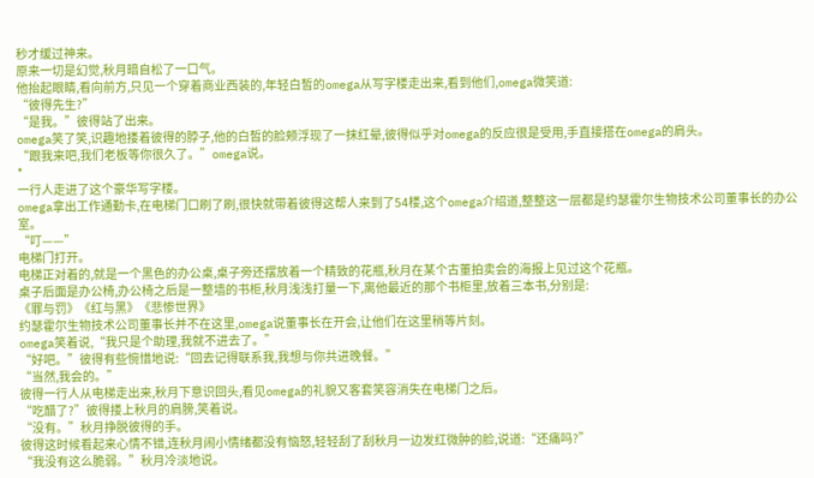秒才缓过神来。
原来一切是幻觉,秋月暗自松了一口气。
他抬起眼睛,看向前方,只见一个穿着商业西装的,年轻白皙的omega从写字楼走出来,看到他们,omega微笑道:
“彼得先生?”
“是我。”彼得站了出来。
omega笑了笑,识趣地搂着彼得的脖子,他的白皙的脸颊浮现了一抹红晕,彼得似乎对omega的反应很是受用,手直接搭在omega的肩头。
“跟我来吧,我们老板等你很久了。”omega说。
*
一行人走进了这个豪华写字楼。
omega拿出工作通勤卡,在电梯门口刷了刷,很快就带着彼得这帮人来到了54楼,这个omega介绍道,整整这一层都是约瑟霍尔生物技术公司董事长的办公室。
“叮——”
电梯门打开。
电梯正对着的,就是一个黑色的办公桌,桌子旁还摆放着一个精致的花瓶,秋月在某个古董拍卖会的海报上见过这个花瓶。
桌子后面是办公椅,办公椅之后是一整墙的书柜,秋月浅浅打量一下,离他最近的那个书柜里,放着三本书,分别是:
《罪与罚》《红与黑》《悲惨世界》
约瑟霍尔生物技术公司董事长并不在这里,omega说董事长在开会,让他们在这里稍等片刻。
omega笑着说,“我只是个助理,我就不进去了。”
“好吧。”彼得有些惋惜地说:“回去记得联系我,我想与你共进晚餐。”
“当然,我会的。”
彼得一行人从电梯走出来,秋月下意识回头,看见omega的礼貌又客套笑容消失在电梯门之后。
“吃醋了?”彼得搂上秋月的肩膀,笑着说。
“没有。”秋月挣脱彼得的手。
彼得这时候看起来心情不错,连秋月闹小情绪都没有恼怒,轻轻刮了刮秋月一边发红微肿的脸,说道:“还痛吗?”
“我没有这么脆弱。”秋月冷淡地说。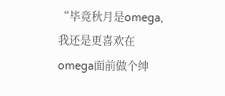“毕竟秋月是omega,我还是更喜欢在omega面前做个绅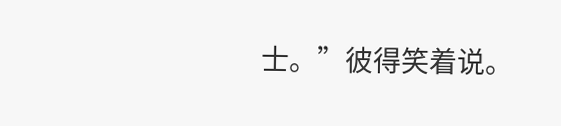士。”彼得笑着说。